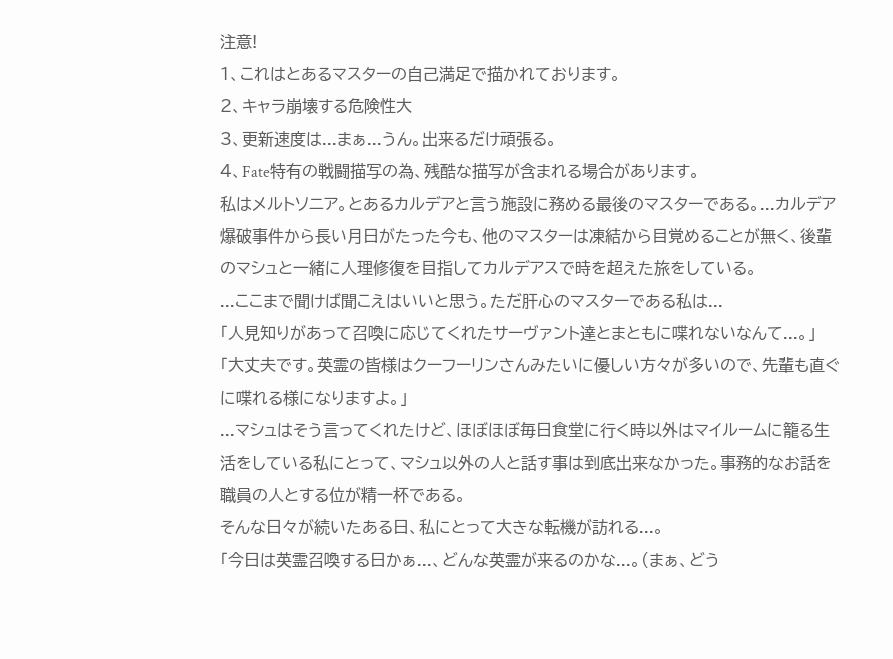注意!
1、これはとあるマスターの自己満足で描かれております。
2、キャラ崩壊する危険性大
3、更新速度は...まぁ...うん。出来るだけ頑張る。
4、Fate特有の戦闘描写の為、残酷な描写が含まれる場合があります。
私はメルトソニア。とあるカルデアと言う施設に務める最後のマスターである。...カルデア爆破事件から長い月日がたった今も、他のマスターは凍結から目覚めることが無く、後輩のマシュと一緒に人理修復を目指してカルデアスで時を超えた旅をしている。
...ここまで聞けば聞こえはいいと思う。ただ肝心のマスターである私は...
「人見知りがあって召喚に応じてくれたサーヴァント達とまともに喋れないなんて...。」
「大丈夫です。英霊の皆様はクーフーリンさんみたいに優しい方々が多いので、先輩も直ぐに喋れる様になりますよ。」
...マシュはそう言ってくれたけど、ほぼほぼ毎日食堂に行く時以外はマイルームに籠る生活をしている私にとって、マシュ以外の人と話す事は到底出来なかった。事務的なお話を職員の人とする位が精一杯である。
そんな日々が続いたある日、私にとって大きな転機が訪れる...。
「今日は英霊召喚する日かぁ...、どんな英霊が来るのかな...。(まぁ、どう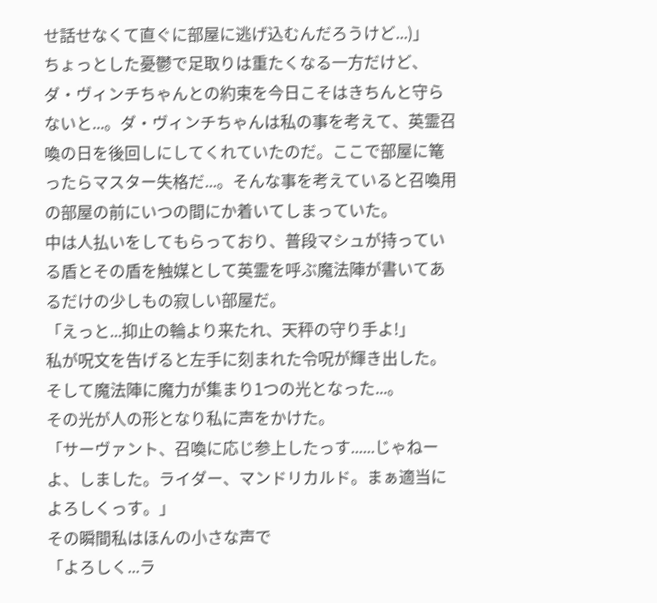せ話せなくて直ぐに部屋に逃げ込むんだろうけど...)」
ちょっとした憂鬱で足取りは重たくなる一方だけど、ダ・ヴィンチちゃんとの約束を今日こそはきちんと守らないと...。ダ・ヴィンチちゃんは私の事を考えて、英霊召喚の日を後回しにしてくれていたのだ。ここで部屋に篭ったらマスター失格だ...。そんな事を考えていると召喚用の部屋の前にいつの間にか着いてしまっていた。
中は人払いをしてもらっており、普段マシュが持っている盾とその盾を触媒として英霊を呼ぶ魔法陣が書いてあるだけの少しもの寂しい部屋だ。
「えっと...抑止の輪より来たれ、天秤の守り手よ!」
私が呪文を告げると左手に刻まれた令呪が輝き出した。
そして魔法陣に魔力が集まり1つの光となった...。
その光が人の形となり私に声をかけた。
「サーヴァント、召喚に応じ参上したっす......じゃねーよ、しました。ライダー、マンドリカルド。まぁ適当によろしくっす。」
その瞬間私はほんの小さな声で
「よろしく...ラ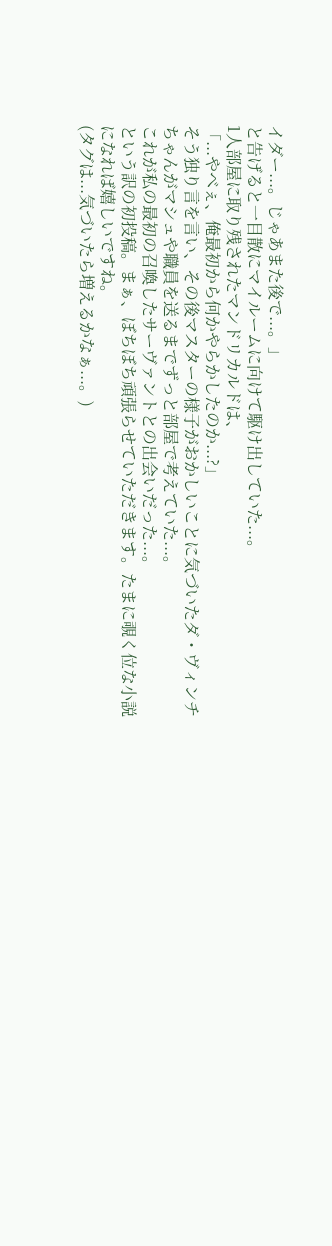イダー...。じゃあまた後で...。」
と告げると一目散にマイルームに向けて駆け出していた...。
1人部屋に取り残されたマンドリカルドは、
「...やべぇ、俺最初から何かやらかしたのか...?」
そう独り言を言い、その後マスターの様子がおかしいことに気づいたダ・ヴィンチちゃんがマシュや職員を送るまでずっと部屋で考えていた...。
これが私の最初の召喚したサーヴァントとの出会いだった...。
という訳の初投稿。まぁ、ぼちぼち頑張らせていただきます。たまに覗く位な小説になれば嬉しいですね。
(タグは...気づいたら増えるかなぁ...。)